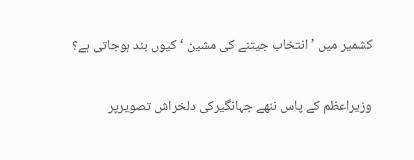کشمیر میں ’ انتخاب جیتنے کی مشین ‘کیوں بند ہوجاتی ہے؟

وزیراعظم کے پاس ننھے جہانگیرکی دلخراش تصویرپر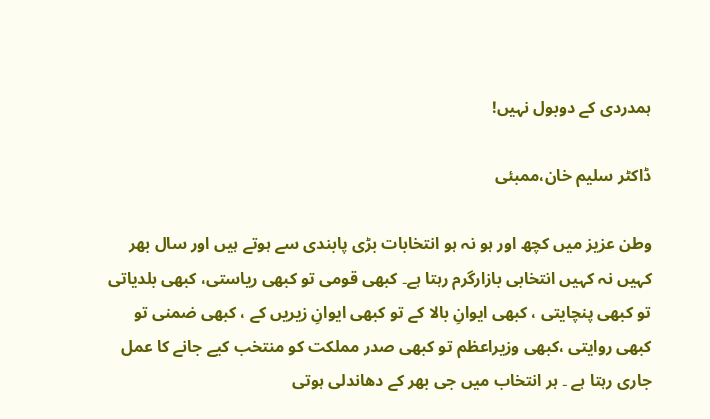ہمدردی کے دوبول نہیں!

ڈاکٹر سلیم خان،ممبئی

وطن عزیز میں کچھ اور ہو نہ ہو انتخابات بڑی پابندی سے ہوتے ہیں اور سال بھر کہیں نہ کہیں انتخابی بازارگرم رہتا ہے۔ کبھی قومی تو کبھی ریاستی، کبھی بلدیاتی تو کبھی پنچایتی ، کبھی ایوانِ بالا کے تو کبھی ایوانِ زیریں کے ، کبھی ضمنی تو کبھی روایتی ،کبھی وزیراعظم تو کبھی صدر مملکت کو منتخب کیے جانے کا عمل جاری رہتا ہے ۔ ہر انتخاب میں جی بھر کے دھاندلی ہوتی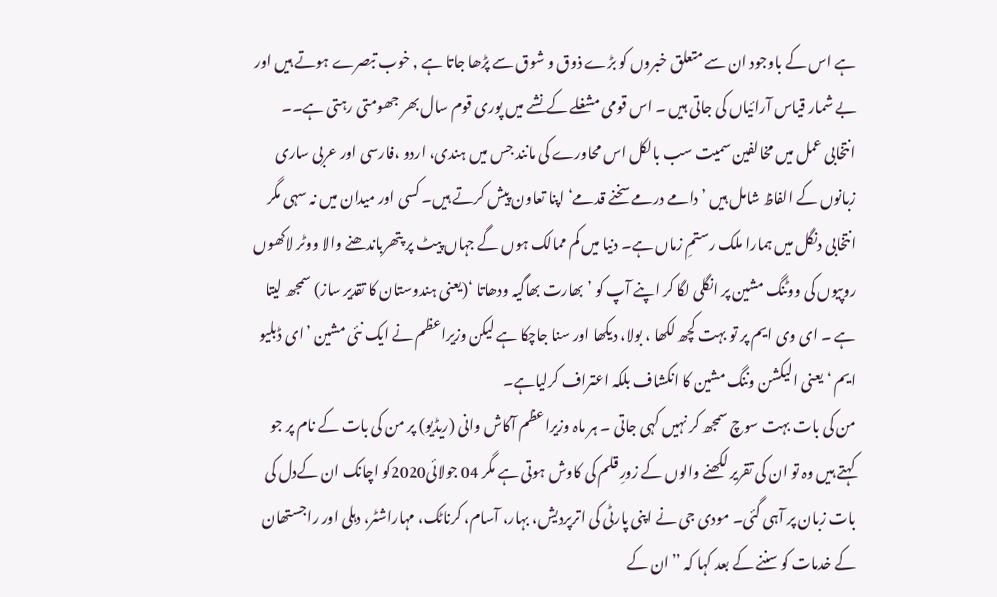ہے اس کے باوجود ان سے متعلق خبروں کو بڑے ذوق و شوق سے پڑھا جاتا ہے , خوب تبصرے ہوتے ہیں اور بے شمار قیاس آرائیاں کی جاتی ہیں ۔ اس قومی مشغلے کےنشے میں پوری قوم سال بھر جھومتی رہتی ہے۔۔ انتخابی عمل میں مخالفین سمیت سب بالکل اس محاورے کی مانند جس میں ہندی، اردو ،فارسی اور عربی ساری زبانوں کے الفاظ شامل ہیں ’ دامے درمے سخنے قدمے‘ اپنا تعاون پیش کرتے ہیں۔ کسی اور میدان میں نہ سہی مگر انتخابی دنگل میں ہمارا ملک رستمِ زماں ہے۔ دنیا میں کم ممالک ہوں گے جہاں پیٹ پر پتھرباندھنے والا ووٹر لاکھوں روپیوں کی ووٹنگ مشین پر انگلی لگا کر اپنے آپ کو ’بھارت بھاگیہ ودھاتا ‘(یعنی ہندوستان کا تقدیر ساز) سمجھ لیتا ہے ۔ ای وی ایم پر تو بہت کچھ لکھا ، بولا، دیکھا اور سنا جاچکا ہے لیکن وزیراعظم نے ایک نئی مشین ’ای ڈبلیو ایم ‘ یعنی الیکشن وننگ مشین کا انکشاف بلکہ اعتراف کرلیاہے۔
من کی بات بہت سوچ سمجھ کر نہیں کہی جاتی ۔ ہر ماہ وزیراعظم آکاش وانی (ریڈیو) پر من کی بات کے نام پر جو کہتے ہیں وہ تو ان کی تقریر لکھنے والوں کے زورِ قلم کی کاوش ہوتی ہے مگر 04 جولائی2020کو اچانک ان کےدل کی بات زبان پر آہی گئی۔ مودی جی نے اپنی پارٹی کی اترپردیش، بہار، آسام، کرناٹک، مہاراشٹر، دہلی اور راجستھان کے خدمات کو سننے کے بعد کہا کہ ’’ان کے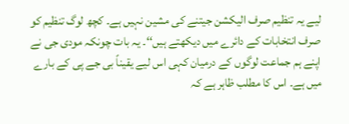لیے یہ تنظیم صرف الیکشن جیتنے کی مشین نہیں ہے۔ کچھ لوگ تنظیم کو صرف انتخابات کے دائرے میں دیکھتے ہیں‘‘۔ یہ بات چونکہ مودی جی نے اپنے ہم جماعت لوگوں کے درمیان کہی اس لیے یقیناً بی جے پی کے بارے میں ہے۔ اس کا مطلب ظاہر ہے کہ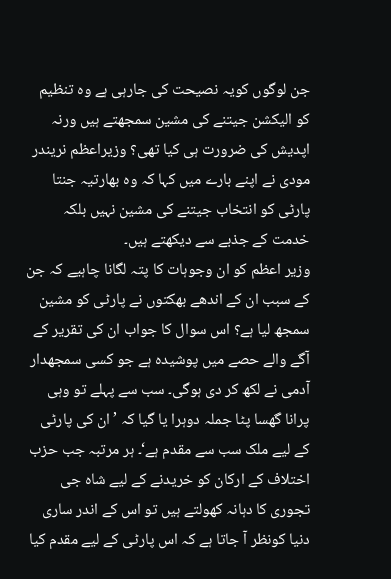جن لوگوں کویہ نصیحت کی جارہی ہے وہ تنظیم کو الیکشن جیتنے کی مشین سمجھتے ہیں ورنہ اپدیش کی ضرورت ہی کیا تھی؟ وزیراعظم نریندر مودی نے اپنے بارے میں کہا کہ وہ بھارتیہ جنتا پارٹی کو انتخاب جیتنے کی مشین نہیں بلکہ خدمت کے جذبے سے دیکھتے ہیں۔
وزیر اعظم کو ان وجوہات کا پتہ لگانا چاہیے کہ جن کے سبب ان کے اندھے بھکتوں نے پارٹی کو مشین سمجھ لیا ہے؟ اس سوال کا جواب ان کی تقریر کے آگے والے حصے میں پوشیدہ ہے جو کسی سمجھدار آدمی نے لکھ کر دی ہوگی۔ سب سے پہلے تو وہی پرانا گھسا پٹا جملہ دوہرا یا گیا کہ ’ان کی پارٹی کے لیے ملک سب سے مقدم ہے‘۔ ہر مرتبہ جب حزب اختلاف کے ارکان کو خریدنے کے لیے شاہ جی تجوری کا دہانہ کھولتے ہیں تو اس کے اندر ساری دنیا کونظر آ جاتا ہے کہ اس پارٹی کے لیے مقدم کیا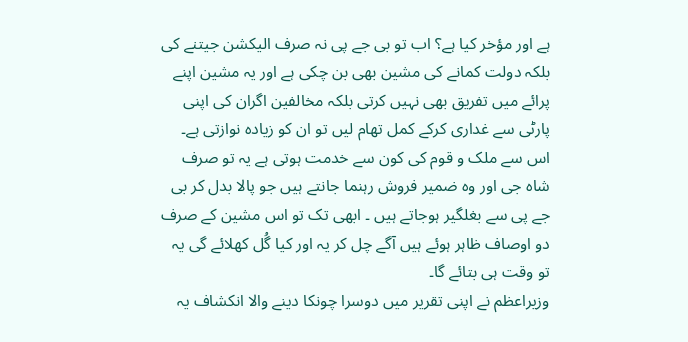ہے اور مؤخر کیا ہے؟ اب تو بی جے پی نہ صرف الیکشن جیتنے کی بلکہ دولت کمانے کی مشین بھی بن چکی ہے اور یہ مشین اپنے پرائے میں تفریق بھی نہیں کرتی بلکہ مخالفین اگران کی اپنی پارٹی سے غداری کرکے کمل تھام لیں تو ان کو زیادہ نوازتی ہے۔ اس سے ملک و قوم کی کون سے خدمت ہوتی ہے یہ تو صرف شاہ جی اور وہ ضمیر فروش رہنما جانتے ہیں جو پالا بدل کر بی جے پی سے بغلگیر ہوجاتے ہیں ۔ ابھی تک تو اس مشین کے صرف دو اوصاف ظاہر ہوئے ہیں آگے چل کر یہ اور کیا گُل کھلائے گی یہ تو وقت ہی بتائے گا۔
وزیراعظم نے اپنی تقریر میں دوسرا چونکا دینے والا انکشاف یہ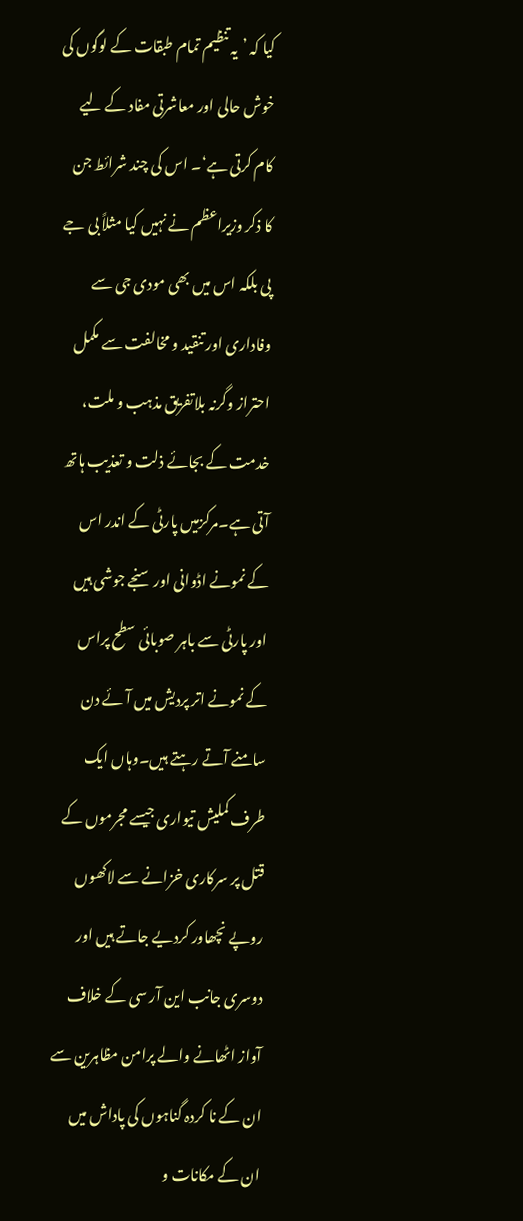کیا کہ ’یہ تنظیم تمام طبقات کے لوگوں کی خوش حالی اور معاشرتی مفاد کے لیے کام کرتی ہے‘۔ اس کی چند شرائط جن کا ذکر وزیراعظم نے نہیں کیا مثلاً بی جے پی بلکہ اس میں بھی مودی جی سے وفاداری اور تنقید و مخالفت سے مکمل احتراز وگرنہ بلاتفریق مذہب و ملت، خدمت کے بجائے ذلت و تعذیب ہاتھ آتی ہے۔مرکزمیں پارٹی کے اندر اس کے نمونے اڈوانی اور سنجے جوشی ہیں اور پارٹی سے باہر صوبائی سطح پراس کے نمونے اتر پردیش میں آئے دن سامنے آتے رہتے ہیں۔وہاں ایک طرف کملیش تیواری جیسے مجرموں کے قتل پر سرکاری خزانے سے لاکھوں روپے نچھاور کردیے جاتے ہیں اور دوسری جانب این آر سی کے خلاف آواز اٹھانے والے پرامن مظاہرین سے ان کے نا کردہ گناہوں کی پاداش میں ان کے مکانات و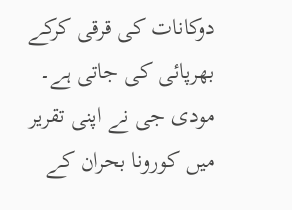دوکانات کی قرقی کرکے بھرپائی کی جاتی ہے۔
مودی جی نے اپنی تقریر میں کورونا بحران کے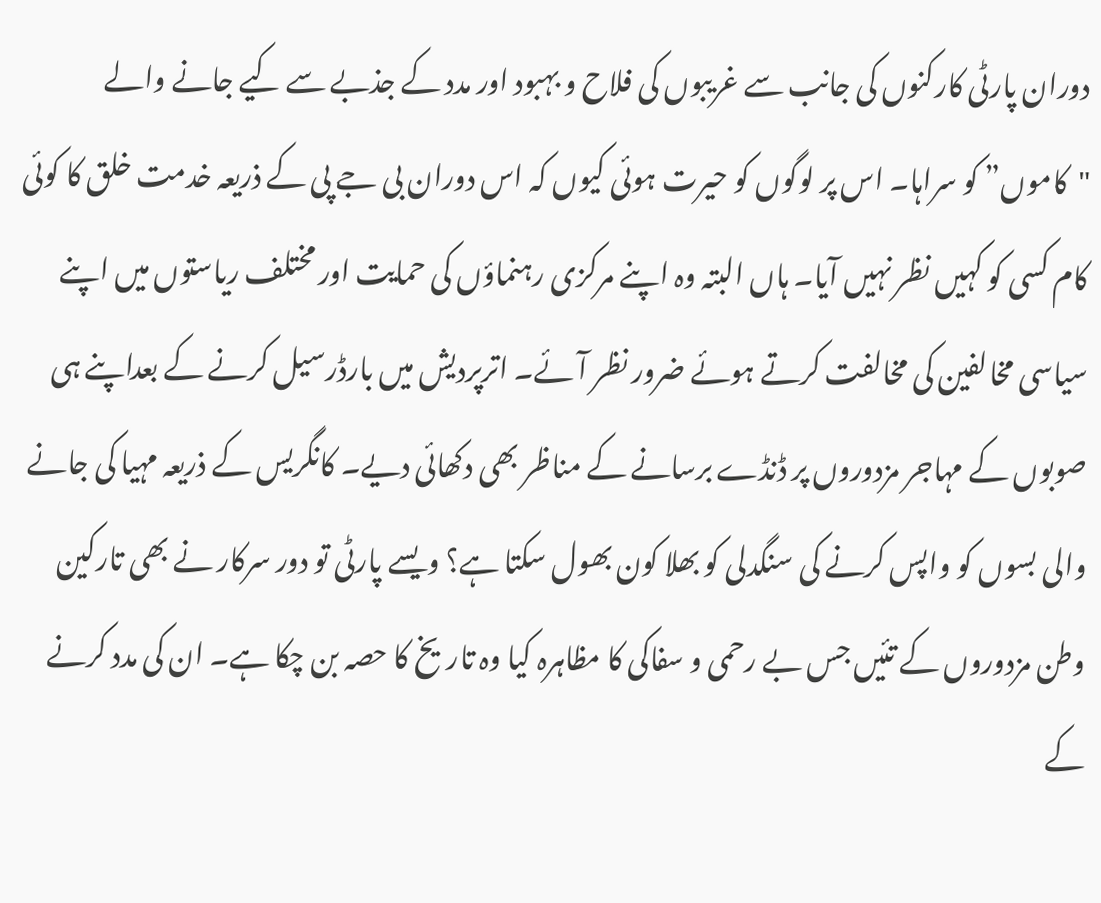دوران پارٹی کارکنوں کی جانب سے غریبوں کی فلاح و بہبود اور مدد کے جذبے سے کیے جانے والے "کاموں” کو سراہا۔ اس پر لوگوں کو حیرت ہوئی کیوں کہ اس دوران بی جے پی کے ذریعہ خدمت خلق کا کوئی کام کسی کو کہیں نظر نہیں آیا۔ ہاں البتہ وہ اپنے مرکزی رہنماؤں کی حمایت اور مختلف ریاستوں میں اپنے سیاسی مخالفین کی مخالفت کرتے ہوئے ضرور نظر آئے۔ اترپردیش میں بارڈرسیل کرنے کے بعداپنے ہی صوبوں کے مہاجر مزدوروں پر ڈنڈے برسانے کے مناظر بھی دکھائی دیے۔ کانگریس کے ذریعہ مہیا کی جانے والی بسوں کو واپس کرنے کی سنگدلی کو بھلا کون بھول سکتا ہے؟ ویسے پارٹی تو دور سرکار نے بھی تارکین وطن مزدوروں کے تئیں جس بے رحمی و سفاکی کا مظاہرہ کیا وہ تاریخ کا حصہ بن چکا ہے۔ ان کی مدد کرنے کے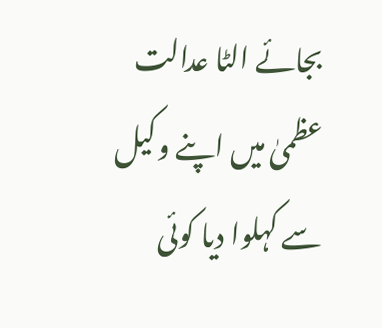بجائے الٹا عدالت عظمیٰ میں اپنے وکیل سے کہلوا دیا کوئی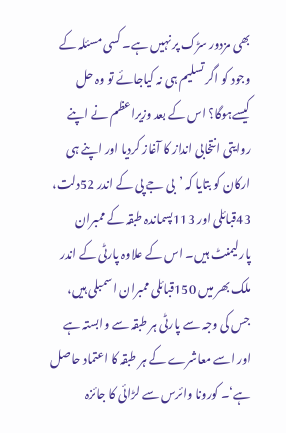بھی مزدور سڑک پر نہیں ہے۔ کسی مسئلہ کے وجود کو اگر تسلیم ہی نہ کیاجائے تو وہ حل کیسےہوگا؟ اس کے بعد وزیراعظم نے اپنے روایتی انتخابی انداز کا آغاز کردیا اور اپنے ہی ارکان کو بتایا کہ ’بی جے پی کے اندر 52دلت، 43قبائلی اور 113پسماندہ طبقہ کے ممبران پارلیمنٹ ہیں۔ اس کے علاوہ پارٹی کے اندر ملک بھر میں 150قبائلی ممبران اسمبلی ہیں، جس کی وجہ سے پارٹی ہر طبقہ سے وابستہ ہے اور اسے معاشرے کے ہر طبقہ کا اعتماد حاصل ہے‘۔ کورونا وائرس سے لڑائی کا جائزہ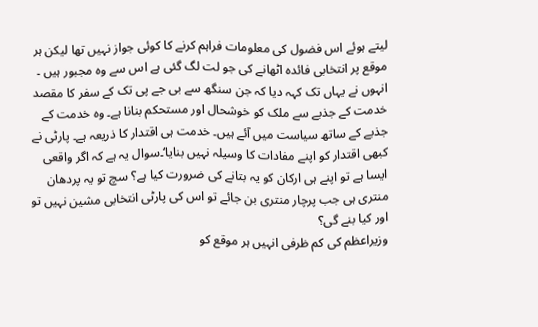لیتے ہوئے اس فضول کی معلومات فراہم کرنے کا کوئی جواز نہیں تھا لیکن ہر موقع پر انتخابی فائدہ اٹھانے کی جو لت لگ گئی ہے اس سے وہ مجبور ہیں ۔ انہوں نے یہاں تک کہہ دیا کہ جن سنگھ سے بی جے پی تک کے سفر کا مقصد خدمت کے جذبے سے ملک کو خوشحال اور مستحکم بنانا ہے۔ وہ خدمت کے جذبے کے ساتھ سیاست میں آئے ہیں۔ خدمت ہی اقتدار کا ذریعہ ہے۔ پارٹی نے کبھی اقتدار کو اپنے مفادات کا وسیلہ نہیں بنایا‘۔سوال یہ ہے کہ اگر واقعی ایسا ہے تو اپنے ہی ارکان کو یہ بتانے کی ضرورت کیا ہے؟ سچ تو یہ پردھان منتری ہی جب پرچار منتری بن جائے تو اس کی پارٹی انتخابی مشین نہیں تو اور کیا بنے گی؟
وزیراعظم کی کم ظرفی انہیں ہر موقع کو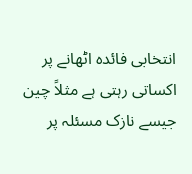انتخابی فائدہ اٹھانے پر اکساتی رہتی ہے مثلاً چین جیسے نازک مسئلہ پر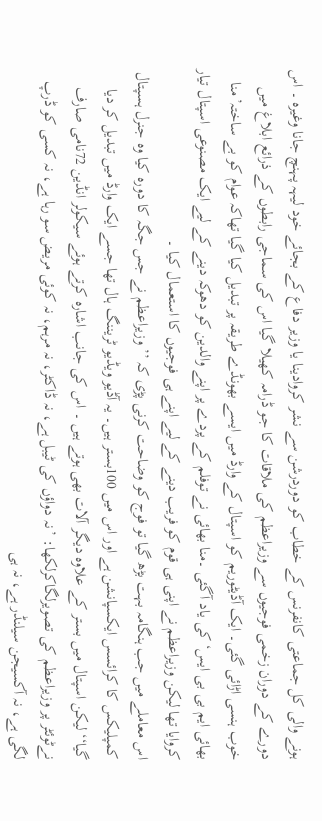ہونے والی کل جماعتی کانفرنس کے خطاب کو دوردرشن سے نشر کروادینا یا وزیر دفاع کے بجائے خود لیہہ پہنچ جانا وغیرہ ۔ اس دورے کے دوران زخمی فوجیوں سے وزیراعظم کی ملاقات کا جو ڈرامہ کھیلا گیا اس کی سماجی رابطوں کے ذرائع ابلاغ میں خوب ہنسی اڑائی گئی۔ ایک آڈیٹوریم کو اسپتال کے وارڈ میں ایسے بھونڈے طریقہ پر تبدیل کیا گیا تھاکہ عوام کو بے ساختہ’منا بھائی ایم بی بی ایس‘ کی یاد آگئی ۔منا بھائی نے توفلم کے پردے پر اپنے والدین کو دھوکہ دینے کے لیے ایک مصنوعی اسپتال تیار کروایا تھا لیکن وزیراعظم نے اپنی ہی قوم کو فریب دینے کے لیے اپنے ہی فوجیوں کا استعمال کیا ۔
اس معاملے میں جب ہنگامہ بہت بڑھ گیا تو فوج کو وضاحت کرنی پڑی کہ ’’وزیراعظم نے جس جگہ کا دورہ کیا وہ جنرل ہسپتال کمپلیکس کا کرائسس ایکسپانشن ہے اور اس میں 100بستر ہیں۔ یہ آڈیو ویڈیو ٹریننگ ہال تھا جسے ایک وارڈ میں تبدیل کر دیا گیا‘‘ لیکن اسپتال میں بستر کے علاوہ دیگر آلات بھی ہوتے ہیں ۔ اس کی جانب اشارہ کرتے ہوئے سیکولر انڈین 72نامی صارف نےٹوئٹر پر وزیراعظم کی تصویرلگاکرلکھا: ’نہ دواؤں کی ٹیبل ہے، نہ ڈاکٹر، نہ مرہم، نہ کوئی مریض سو رہا ہے، نہ کسی کو ڈرپ لگی ہے، نہ آکسیجن سیلنڈر ہے، نہ ہی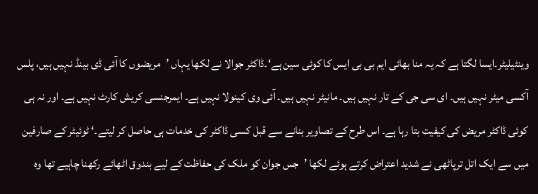وینٹیلیٹر۔ایسا لگتا ہے کہ یہ منا بھائی ایم بی بی ایس کا کوئی سین ہے‘۔ڈاکٹر جوالا نے لکھا یہاں ’مریضوں کا آئی ڈی بینڈ نہیں ہیں، پلس آکسی میٹر نہیں ہیں۔ ای سی جی کے تار نہیں ہیں۔ مانیٹر نہیں ہیں۔ آئی وی کینولا نہیں ہے۔ ایمرجنسی کریش کارٹ نہیں ہے۔ اور نہ ہی کوئی ڈاکٹر مریض کی کیفیت بتا رہا ہے۔ اس طرح کے تصاویر بنانے سے قبل کسی ڈاکٹر کی خدمات ہی حاصل کر لیتے۔‘ ٹوئیٹر کے صارفین میں سے ایک اتل ترپاٹھی نے شدید اعتراض کرتے ہوئے لکھا ’جس جوان کو ملک کی حفاظت کے لیے بندوق اٹھائے رکھنا چاہیے تھا وہ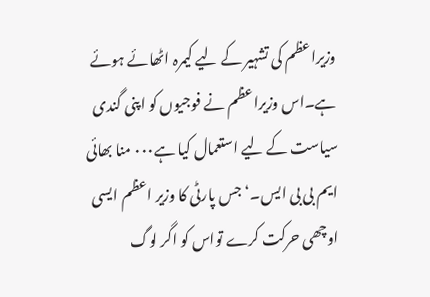وزیراعظم کی تشہیر کے لیے کیمرہ اٹھائے ہوئے ہے۔اس وزیراعظم نے فوجیوں کو اپنی گندی سیاست کے لیے استعمال کیا ہے۰۰۰ منا بھائی ایم بی بی ایس۔‘ جس پارٹی کا وزیر اعظم ایسی اوچھی حرکت کرے تواس کو اگر لوگ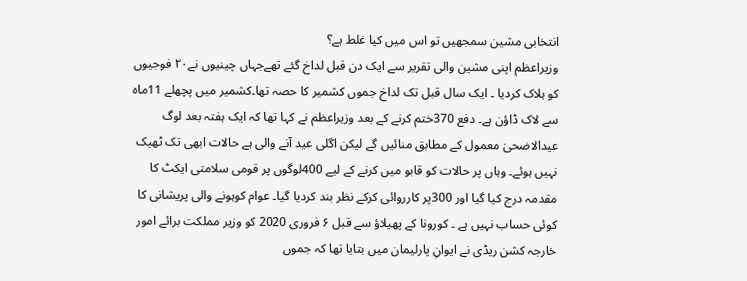انتخابی مشین سمجھیں تو اس میں کیا غلط ہے؟
وزیراعظم اپنی مشین والی تقریر سے ایک دن قبل لداخ گئے تھےجہاں چینیوں نے۲۰ فوجیوں کو ہلاک کردیا ۔ ایک سال قبل تک لداخ جموں کشمیر کا حصہ تھا۔کشمیر میں پچھلے 11ماہ سے لاک ڈاؤن ہے۔ دفع 370ختم کرنے کے بعد وزیراعظم نے کہا تھا کہ ایک ہفتہ بعد لوگ عیدالاضحیٰ معمول کے مطابق منائیں گے لیکن اگلی عید آنے والی ہے حالات ابھی تک ٹھیک نہیں ہوئے۔ وہاں پر حالات کو قابو میں کرنے کے لیے 400لوگوں پر قومی سلامتی ایکٹ کا مقدمہ درج کیا گیا اور 300پر کارروائی کرکے نظر بند کردیا گیا۔ عوام کوہونے والی پریشانی کا کوئی حساب نہیں ہے ۔ کورونا کے پھیلاؤ سے قبل ۶ فروری 2020 کو وزیر مملکت برائے امور خارجہ کشن ریڈی نے ایوانِ پارلیمان میں بتایا تھا کہ جموں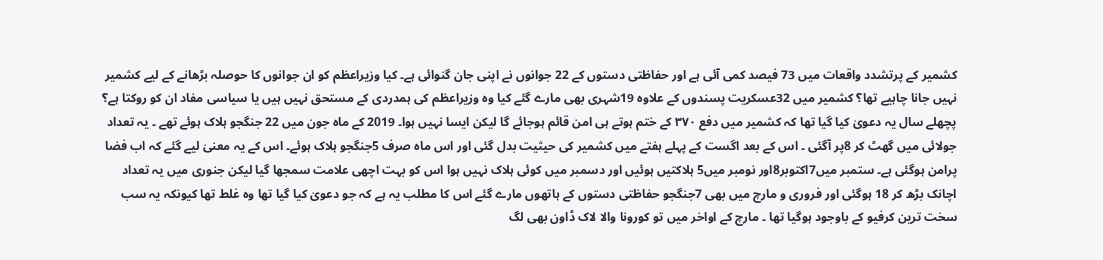کشمیر کے پرتشدد واقعات میں 73 فیصد کمی آئی ہے اور حفاظتی دستوں کے 22 جوانوں نے اپنی جان گنوائی ہے۔ کیا وزیراعظم کو ان جوانوں کا حوصلہ بڑھانے کے لیے کشمیر نہیں جانا چاہیے تھا؟ کشمیر میں 32عسکریت پسندوں کے علاوہ 19شہری بھی مارے گئے کیا وہ وزیراعظم کی ہمدردی کے مستحق نہیں ہیں یا سیاسی مفاد ان کو روکتا ہے؟
پچھلے سال یہ دعویٰ کیا گیا تھا کہ کشمیر میں دفع ۳۷۰ کے ختم ہوتے ہی امن قائم ہوجائے گا لیکن ایسا نہیں ہوا۔ 2019 کے ماہ جون میں 22 جنگجو ہلاک ہوئے تھے ۔ یہ تعداد جولائی میں گھٹ کر 8پر آگئی ۔ اس کے بعد اگست کے پہلے ہفتے میں کشمیر کی حیثیت بدل گئی اور اس ماہ صرف 5جنگجو ہلاک ہوئے۔ اس کے یہ معنیٰ لیے گئے کہ اب فضا پرامن ہوگئی ہے۔ ستمبر میں7اکتوبر8اور نومبر میں5 ہلاکتیں ہوئیں اور دسمبر میں کوئی ہلاک نہیں ہوا اس کو بہت اچھی علامت سمجھا گیا لیکن جنوری میں یہ تعداد اچانک بڑھ کر 18 ہوگئی اور فروری و مارچ میں بھی 7جنگجو حفاظتی دستوں کے ہاتھوں مارے گئے اس کا مطلب یہ ہے کہ جو دعویٰ کیا گیا تھا وہ غلط تھا کیونکہ یہ سب سخت ترین کرفیو کے باوجود ہوگیا تھا ۔ مارچ کے اواخر میں تو کورونا والا لاک ڈاون بھی لگ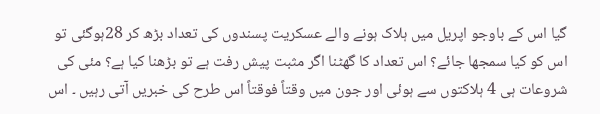گیا اس کے باوجو اپریل میں ہلاک ہونے والے عسکریت پسندوں کی تعداد بڑھ کر 28ہوگئی تو اس کو کیا سمجھا جائے؟ اس تعداد کا گھٹنا اگر مثبت پیش رفت ہے تو بڑھنا کیا ہے؟ مئی کی شروعات ہی 4 ہلاکتوں سے ہوئی اور جون میں وقتاً فوقتاً اس طرح کی خبریں آتی رہیں ۔ اس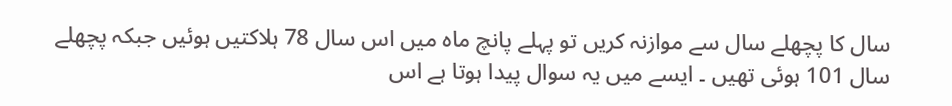سال کا پچھلے سال سے موازنہ کریں تو پہلے پانچ ماہ میں اس سال 78 ہلاکتیں ہوئیں جبکہ پچھلے سال 101 ہوئی تھیں ۔ ایسے میں یہ سوال پیدا ہوتا ہے اس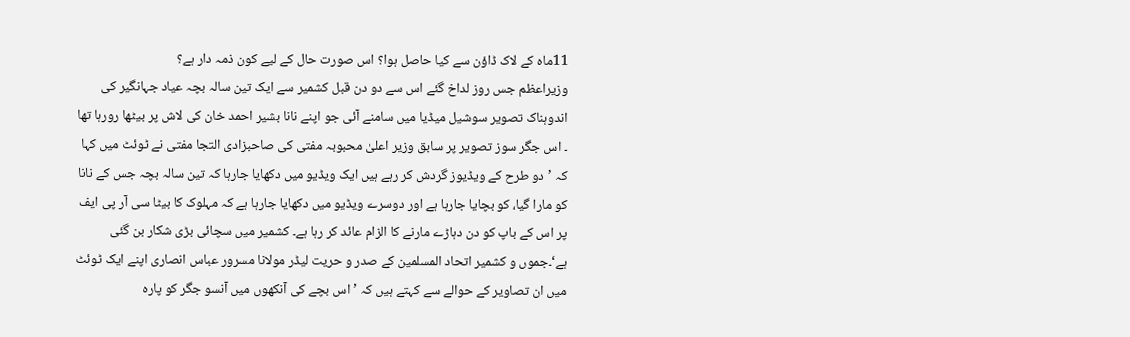11ماہ کے لاک ڈاؤن سے کیا حاصل ہوا؟ اس صورت حال کے لیے کون ذمہ دار ہے؟
وزیراعظم جس روز لداخ گئے اس سے دو دن قبل کشمیر سے ایک تین سالہ بچہ عیاد جہانگیر کی اندوہناک تصویر سوشیل میڈیا میں سامنے آئی جو اپنے نانا بشیر احمد خان کی لاش پر بیٹھا رورہا تھا ۔ اس جگر سوز تصویر پر سابق وزیر اعلیٰ محبوبہ مفتی کی صاحبزادی التجا مفتی نے ٹوئٹ میں کہا کہ ’دو طرح کے ویڈیوز گردش کر رہے ہیں ایک ویڈیو میں دکھایا جارہا کہ تین سالہ بچہ جس کے نانا کو مارا گیا، کو بچایا جارہا ہے اور دوسرے ویڈیو میں دکھایا جارہا ہے کہ مہلوک کا بیٹا سی آر پی ایف پر اس کے باپ کو دن دہاڑے مارنے کا الزام عائد کر رہا ہے۔ کشمیر میں سچائی بڑی شکار بن گئی ہے‘۔جموں و کشمیر اتحاد المسلمین کے صدر و حریت لیڈر مولانا مسرور عباس انصاری اپنے ایک ٹوئٹ میں ان تصاویر کے حوالے سے کہتے ہیں کہ ’اس بچے کی آنکھوں میں آنسو جگر کو پارہ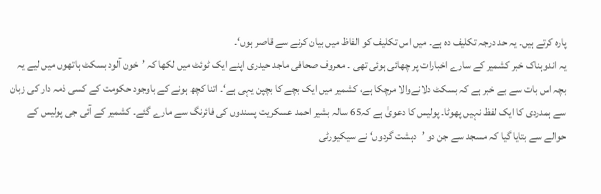پارہ کرتے ہیں۔ یہ حد درجہ تکلیف دہ ہے۔ میں اس تکلیف کو الفاظ میں بیان کرنے سے قاصر ہوں‘۔
یہ اندوہناک خبر کشمیر کے سارے اخبارات پر چھائی ہوئی تھی ۔ معروف صحافی ماجد حیدری اپنے ایک ٹوئٹ میں لکھا کہ ’خون آلود بسکٹ ہاتھوں میں لیے یہ بچہ اس بات سے بے خبر ہے کہ بسکٹ دلانےوالا مرچکا ہے، کشمیر میں ایک بچے کا بچپن یہی ہے‘۔ اتنا کچھ ہونے کے باوجود حکومت کے کسی ذمہ دار کی زبان سے ہمدردی کا ایک لفظ نہیں پھوٹا۔ پولیس کا دعویٰ ہے کہ65 سالہ بشیر احمد عسکریت پسندوں کی فائرنگ سے مارے گئے۔ کشمیر کے آئی جی پولیس کے حوالے سے بتایا گیا کہ مسجد سے جن دو ’دہشت گردوں‘ نے سیکیورٹی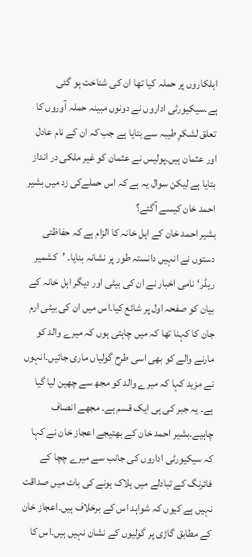اہلکاروں پر حملہ کیا تھا ان کی شناخت ہو گئی ہے۔سیکیورٹی اداروں نے دونوں مبینہ حملہ آوروں کا تعلق لشکرِ طیبہ سے بتایا ہے جب کہ ان کے نام عادل اور عثمان ہیں۔پولیس نے عثمان کو غیر ملکی در انداز بتایا ہے لیکن سوال یہ ہے کہ اس حملےکی زد میں بشیر احمد خان کیسے آگئے؟
بشیر احمد خان کے اہل خانہ کا الزام ہے کہ حفاظتی دستوں نے انہیں دانستہ طور پر نشانہ بنایا۔ ’کشمیر ریڈر‘ نامی اخبار نے ان کی بیٹی اور دیگر اہل خانہ کے بیان کو صفحہ اول پر شائع کیا۔اس میں ان کی بیٹی ارم جان کا کہنا تھا کہ میں چاہتی ہوں کہ میرے والد کو مارنے والے کو بھی اسی طرح گولیاں ماری جائیں۔انہوں نے مزید کہا کہ میرے والد کو مجھ سے چھین لیا گیا ہے۔ یہ جبر کی ہی ایک قسم ہے۔ مجھے انصاف چاہیے۔بشیر احمد خان کے بھتیجے اعجاز خان نے کہا کہ سیکیورٹی اداروں کی جانب سے میرے چچا کے فائرنگ کے تبادلے میں ہلاک ہونے کی بات میں صداقت نہیں ہے کیوں کہ شواہد اس کے برخلاف ہیں۔اعجاز خان کے مطابق گاڑی پر گولیوں کے نشان نہیں ہیں۔اس کا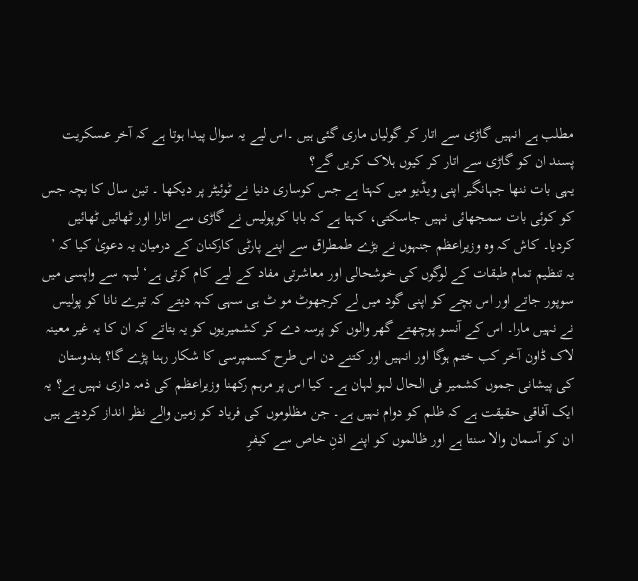مطلب ہے انہیں گاڑی سے اتار کر گولیاں ماری گئی ہیں ۔اس لیے یہ سوال پیدا ہوتا ہے کہ آخر عسکریت پسند ان کو گاڑی سے اتار کر کیوں ہلاک کریں گے؟
یہی بات ننھا جہانگیر اپنی ویڈیو میں کہتا ہے جس کوساری دنیا نے ٹوئیٹر پر دیکھا ۔ تین سال کا بچہ جس کو کوئی بات سمجھائی نہیں جاسکتی، کہتا ہے کہ بابا کوپولیس نے گاڑی سے اتارا اور ٹھائیں ٹھائیں کردیا۔ کاش کہ وہ وزیراعظم جنہوں نے بڑے طمطراق سے اپنے پارٹی کارکنان کے درمیان یہ دعویٰ کیا کہ ’ یہ تنظیم تمام طبقات کے لوگوں کی خوشحالی اور معاشرتی مفاد کے لیے کام کرتی ہے‘ لیہہ سے واپسی میں سوپور جاتے اور اس بچے کو اپنی گود میں لے کرجھوٹ مو ٹ ہی سہی کہہ دیتے کہ تیرے نانا کو پولیس نے نہیں مارا۔ اس کے آنسو پوچھتے گھر والوں کو پرسہ دے کر کشمیریوں کو یہ بتاتے کہ ان کا یہ غیر معینہ لاک ڈاون آخر کب ختم ہوگا اور انہیں اور کتنے دن اس طرح کسمپرسی کا شکار رہنا پڑے گا؟ ہندوستان کی پیشانی جموں کشمیر فی الحال لہو لہان ہے۔ کیا اس پر مرہم رکھنا وزیراعظم کی ذمہ داری نہیں ہے؟ یہ ایک آفاقی حقیقت ہے کہ ظلم کو دوام نہیں ہے۔ جن مظلوموں کی فریاد کو زمین والے نظر انداز کردیتے ہیں ان کو آسمان والا سنتا ہے اور ظالموں کو اپنے اذنِ خاص سے کیفرِ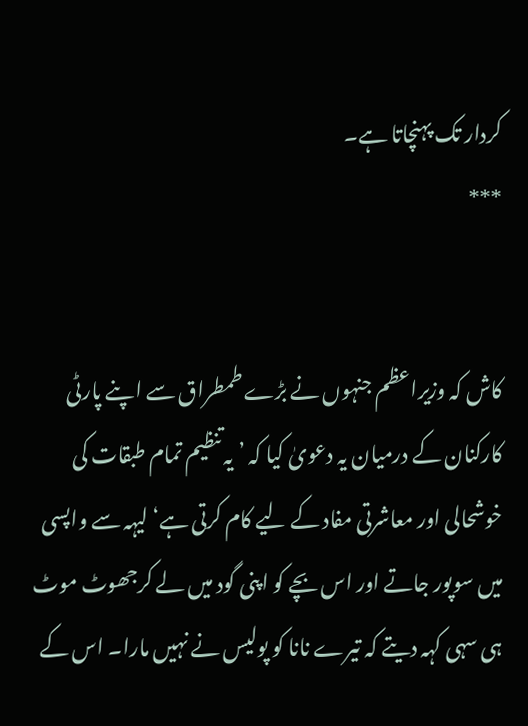کردار تک پہنچاتا ہے۔
***


کاش کہ وزیراعظم جنہوں نے بڑے طمطراق سے اپنے پارٹی کارکنان کے درمیان یہ دعویٰ کیا کہ ’ یہ تنظیم تمام طبقات کی خوشحالی اور معاشرتی مفاد کے لیے کام کرتی ہے‘ لیہہ سے واپسی میں سوپور جاتے اور اس بچے کو اپنی گود میں لے کرجھوٹ موٹ ہی سہی کہہ دیتے کہ تیرے نانا کو پولیس نے نہیں مارا۔ اس کے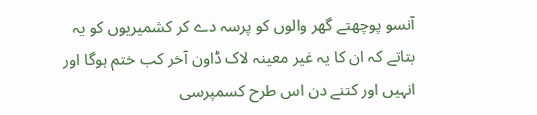آنسو پوچھتے گھر والوں کو پرسہ دے کر کشمیریوں کو یہ بتاتے کہ ان کا یہ غیر معینہ لاک ڈاون آخر کب ختم ہوگا اور انہیں اور کتنے دن اس طرح کسمپرسی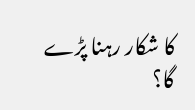کا شکار رہنا پڑے گا؟